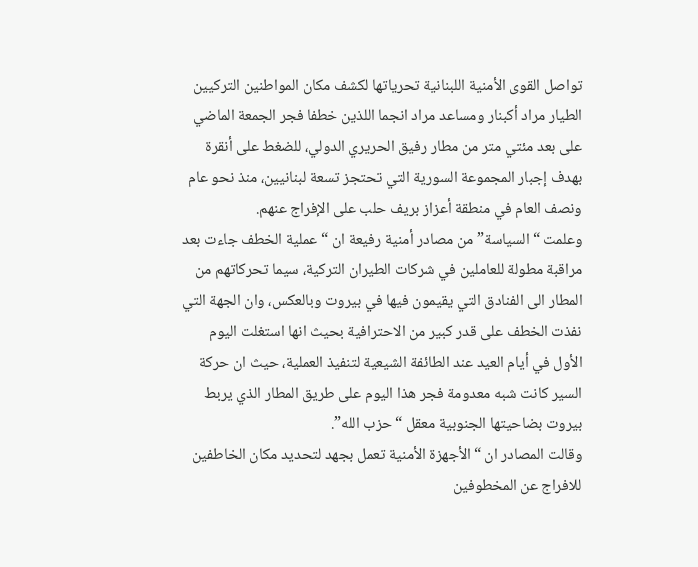تواصل القوى الأمنية اللبنانية تحرياتها لكشف مكان المواطنين التركيين الطيار مراد أكبنار ومساعد مراد انجما اللذين خطفا فجر الجمعة الماضي على بعد مئتي متر من مطار رفيق الحريري الدولي، للضغط على أنقرة بهدف إجبار المجموعة السورية التي تحتجز تسعة لبنانيين، منذ نحو عام ونصف العام في منطقة أعزاز بريف حلب على الإفراج عنهم.
وعلمت “السياسة” من مصادر أمنية رفيعة ان “عملية الخطف جاءت بعد مراقبة مطولة للعاملين في شركات الطيران التركية، سيما تحركاتهم من المطار الى الفنادق التي يقيمون فيها في بيروت وبالعكس، وان الجهة التي نفذت الخطف على قدر كبير من الاحترافية بحيث انها استغلت اليوم الأول في أيام العيد عند الطائفة الشيعية لتنفيذ العملية، حيث ان حركة السير كانت شبه معدومة فجر هذا اليوم على طريق المطار الذي يربط بيروت بضاحيتها الجنوبية معقل “حزب الله”.
وقالت المصادر ان “الأجهزة الأمنية تعمل بجهد لتحديد مكان الخاطفين للافراج عن المخطوفين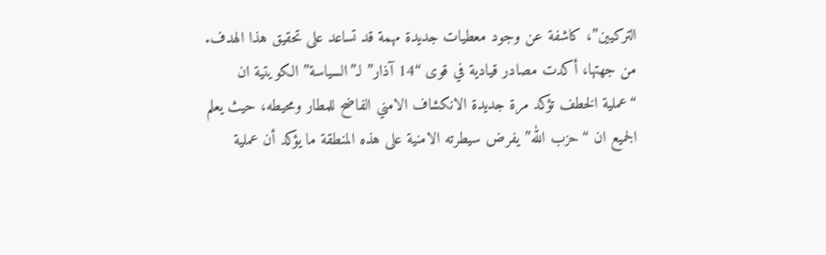التركيين”، كاشفة عن وجود معطيات جديدة مهمة قد تساعد على تحقيق هذا الهدف.
من جهتها، أكدت مصادر قيادية في قوى “14 آذار” لـ”السياسة” الكويتية ان “عملية الخطف تؤكد مرة جديدة الانكشاف الامني الفاضح للمطار ومحيطه، حيث يعلم الجميع ان “حزب الله” يفرض سيطرته الامنية على هذه المنطقة ما يؤكد أن عملية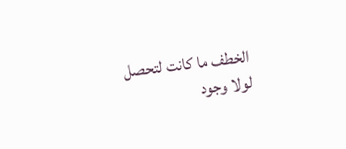الخطف ما كانت لتحصل لولا وجود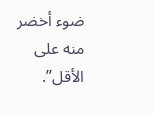ضوء أخضر منه على الأقل”.